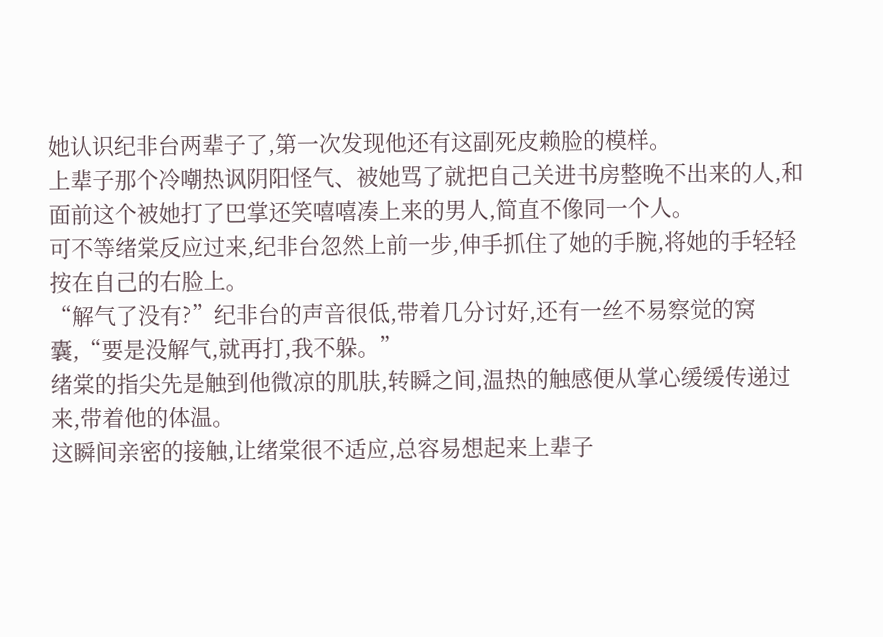她认识纪非台两辈子了,第一次发现他还有这副死皮赖脸的模样。
上辈子那个冷嘲热讽阴阳怪气、被她骂了就把自己关进书房整晚不出来的人,和面前这个被她打了巴掌还笑嘻嘻凑上来的男人,简直不像同一个人。
可不等绪棠反应过来,纪非台忽然上前一步,伸手抓住了她的手腕,将她的手轻轻按在自己的右脸上。
“解气了没有?”纪非台的声音很低,带着几分讨好,还有一丝不易察觉的窝囊,“要是没解气,就再打,我不躲。”
绪棠的指尖先是触到他微凉的肌肤,转瞬之间,温热的触感便从掌心缓缓传递过来,带着他的体温。
这瞬间亲密的接触,让绪棠很不适应,总容易想起来上辈子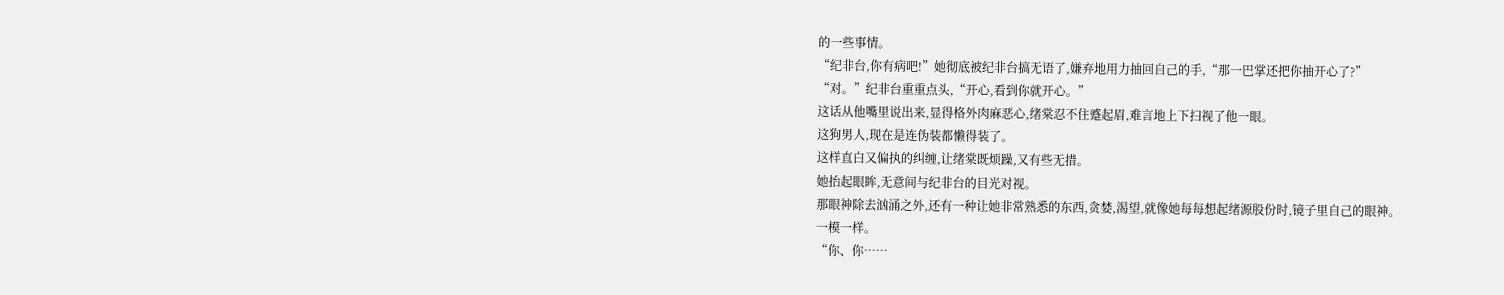的一些事情。
“纪非台,你有病吧!”她彻底被纪非台搞无语了,嫌弃地用力抽回自己的手,“那一巴掌还把你抽开心了?”
“对。”纪非台重重点头,“开心,看到你就开心。”
这话从他嘴里说出来,显得格外肉麻恶心,绪棠忍不住蹙起眉,难言地上下扫视了他一眼。
这狗男人,现在是连伪装都懒得装了。
这样直白又偏执的纠缠,让绪棠既烦躁,又有些无措。
她抬起眼眸,无意间与纪非台的目光对视。
那眼神除去汹涌之外,还有一种让她非常熟悉的东西,贪婪,渴望,就像她每每想起绪源股份时,镜子里自己的眼神。
一模一样。
“你、你……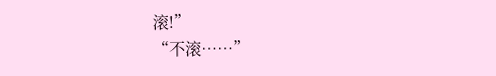滚!”
“不滚……”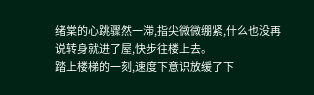绪棠的心跳骤然一滞,指尖微微绷紧,什么也没再说转身就进了屋,快步往楼上去。
踏上楼梯的一刻,速度下意识放缓了下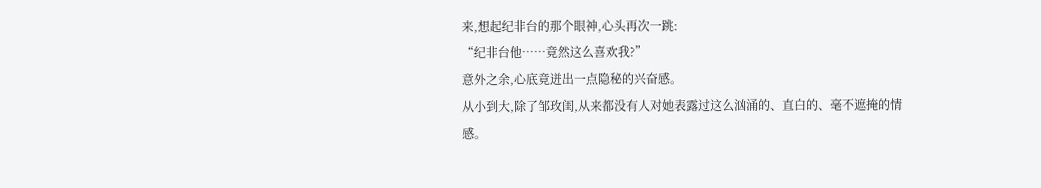来,想起纪非台的那个眼神,心头再次一跳:
“纪非台他……竟然这么喜欢我?”
意外之余,心底竟迸出一点隐秘的兴奋感。
从小到大,除了邹玫闺,从来都没有人对她表露过这么汹涌的、直白的、毫不遮掩的情感。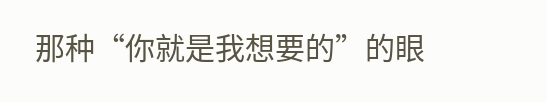那种“你就是我想要的”的眼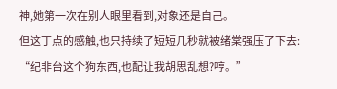神,她第一次在别人眼里看到,对象还是自己。
但这丁点的感触,也只持续了短短几秒就被绪棠强压了下去:
“纪非台这个狗东西,也配让我胡思乱想?哼。”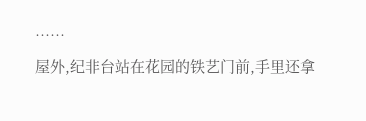……
屋外,纪非台站在花园的铁艺门前,手里还拿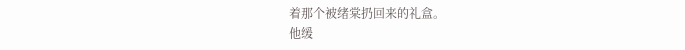着那个被绪棠扔回来的礼盒。
他缓